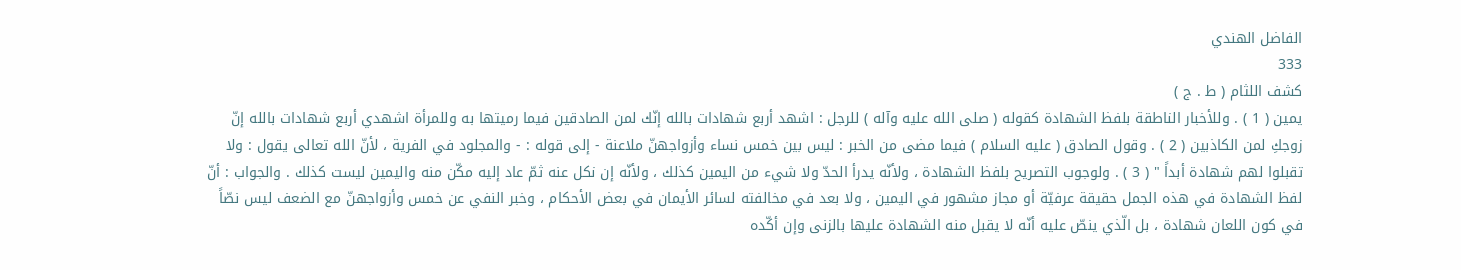الفاضل الهندي
333
كشف اللثام ( ط . ج )
يمين ( 1 ) . وللأخبار الناطقة بلفظ الشهادة كقوله ( صلى الله عليه وآله ) للرجل : اشهد أربع شهادات بالله إنّك لمن الصادقين فيما رميتها به وللمرأة اشهدي أربع شهادات بالله إنّ زوجكِ لمن الكاذبين ( 2 ) . وقول الصادق ( عليه السلام ) فيما مضى من الخبر : ليس بين خمس نساء وأزواجهنّ ملاعنة - إلى قوله : - والمجلود في الفرية ، لأنّ الله تعالى يقول : ولا تقبلوا لهم شهادة أبداً " ( 3 ) . ولوجوب التصريح بلفظ الشهادة ، ولأنّه يدرأ الحدّ ولا شيء من اليمين كذلك ، ولأنّه إن نكل عنه ثمّ عاد إليه مكّن منه واليمين ليست كذلك . والجواب : أنّ لفظ الشهادة في هذه الجمل حقيقة عرفيّة أو مجاز مشهور في اليمين ، ولا بعد في مخالفته لسائر الأيمان في بعض الأحكام ، وخبر النفي عن خمس وأزواجهنّ مع الضعف ليس نصّاً في كون اللعان شهادة ، بل الّذي ينصّ عليه أنّه لا يقبل منه الشهادة عليها بالزنى وإن أكّده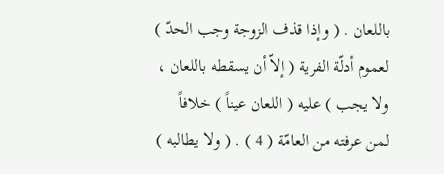باللعان . ( وإذا قذف الزوجة وجب الحدّ ) لعموم أدلّة الفرية ( إلاّ أن يسقطه باللعان ، ولا يجب ) عليه ( اللعان عيناً ) خلافاً لمن عرفته من العامّة ( 4 ) . ( ولا يطالبه )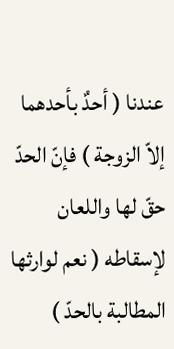عندنا ( أحدٌ بأحدهما إلاّ الزوجة ) فإنّ الحدّ حقّ لها واللعان لإسقاطه ( نعم لوارثها المطالبة بالحدّ )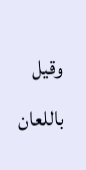وقيل باللعان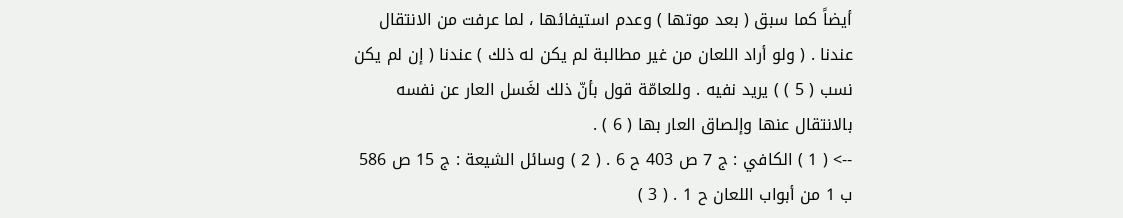أيضاً كما سبق ( بعد موتها ) وعدم استيفائها ، لما عرفت من الانتقال عندنا . ( ولو أراد اللعان من غير مطالبة لم يكن له ذلك ) عندنا ( إن لم يكن نسب ( 5 ) ) يريد نفيه . وللعامّة قول بأنّ ذلك لغَسل العار عن نفسه بالانتقال عنها وإلصاق العار بها ( 6 ) .
--> ( 1 ) الكافي : ج 7 ص 403 ح 6 . ( 2 ) وسائل الشيعة : ج 15 ص 586 ب 1 من أبواب اللعان ح 1 . ( 3 )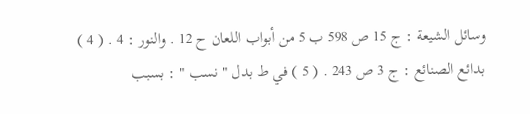وسائل الشيعة : ج 15 ص 598 ب 5 من أبواب اللعان ح 12 . والنور : 4 . ( 4 ) بدائع الصنائع : ج 3 ص 243 . ( 5 ) في ط بدل " نسب " : بسبب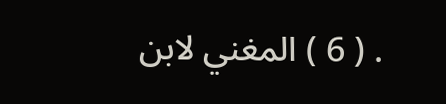. ( 6 ) المغني لابن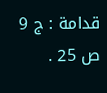قدامة : ج 9 ص 25 .